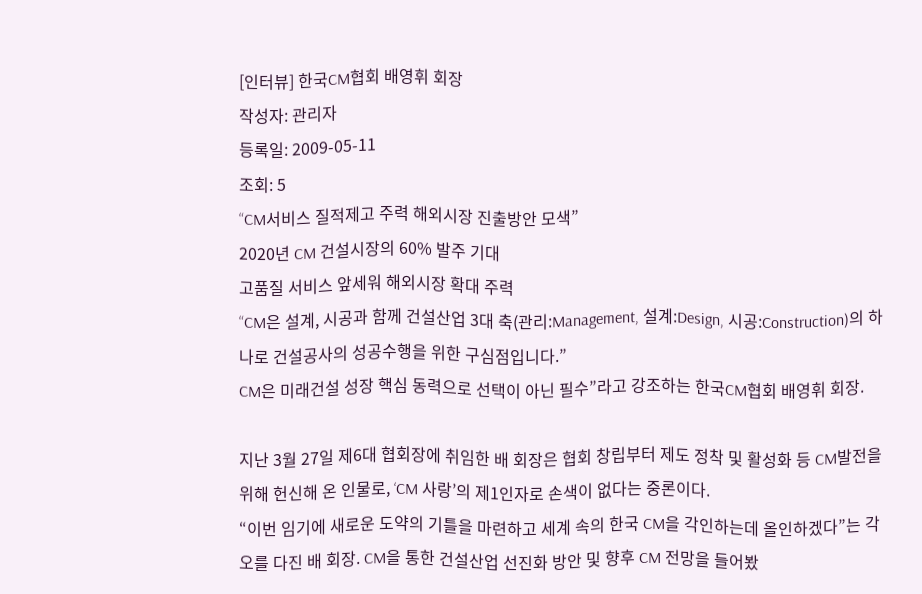[인터뷰] 한국CM협회 배영휘 회장
작성자: 관리자
등록일: 2009-05-11
조회: 5
“CM서비스 질적제고 주력 해외시장 진출방안 모색”
2020년 CM 건설시장의 60% 발주 기대
고품질 서비스 앞세워 해외시장 확대 주력
“CM은 설계, 시공과 함께 건설산업 3대 축(관리:Management, 설계:Design, 시공:Construction)의 하나로 건설공사의 성공수행을 위한 구심점입니다.”
CM은 미래건설 성장 핵심 동력으로 선택이 아닌 필수”라고 강조하는 한국CM협회 배영휘 회장.

지난 3월 27일 제6대 협회장에 취임한 배 회장은 협회 창립부터 제도 정착 및 활성화 등 CM발전을 위해 헌신해 온 인물로, ‘CM 사랑’의 제1인자로 손색이 없다는 중론이다.
“이번 임기에 새로운 도약의 기틀을 마련하고 세계 속의 한국 CM을 각인하는데 올인하겠다”는 각오를 다진 배 회장. CM을 통한 건설산업 선진화 방안 및 향후 CM 전망을 들어봤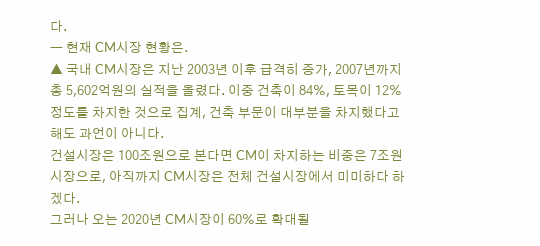다.
― 현재 CM시장 현황은.
▲ 국내 CM시장은 지난 2003년 이후 급격히 증가, 2007년까지 총 5,602억원의 실적을 올렸다. 이중 건축이 84%, 토목이 12% 정도를 차지한 것으로 집계, 건축 부문이 대부분을 차지했다고 해도 과언이 아니다.
건설시장은 100조원으로 본다면 CM이 차지하는 비중은 7조원 시장으로, 아직까지 CM시장은 전체 건설시장에서 미미하다 하겠다.
그러나 오는 2020년 CM시장이 60%로 확대될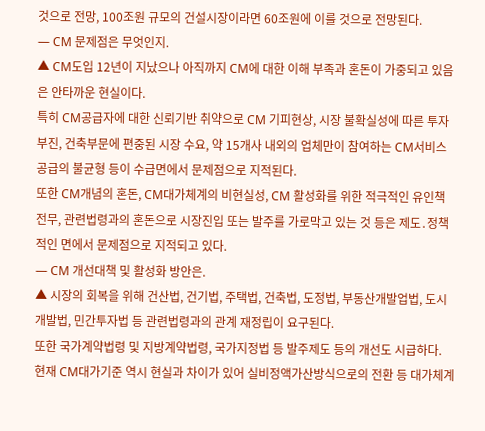것으로 전망, 100조원 규모의 건설시장이라면 60조원에 이를 것으로 전망된다.
― CM 문제점은 무엇인지.
▲ CM도입 12년이 지났으나 아직까지 CM에 대한 이해 부족과 혼돈이 가중되고 있음은 안타까운 현실이다.
특히 CM공급자에 대한 신뢰기반 취약으로 CM 기피현상, 시장 불확실성에 따른 투자 부진, 건축부문에 편중된 시장 수요, 약 15개사 내외의 업체만이 참여하는 CM서비스 공급의 불균형 등이 수급면에서 문제점으로 지적된다.
또한 CM개념의 혼돈, CM대가체계의 비현실성, CM 활성화를 위한 적극적인 유인책 전무, 관련법령과의 혼돈으로 시장진입 또는 발주를 가로막고 있는 것 등은 제도․정책적인 면에서 문제점으로 지적되고 있다.
― CM 개선대책 및 활성화 방안은.
▲ 시장의 회복을 위해 건산법, 건기법, 주택법, 건축법, 도정법, 부동산개발업법, 도시개발법, 민간투자법 등 관련법령과의 관계 재정립이 요구된다.
또한 국가계약법령 및 지방계약법령, 국가지정법 등 발주제도 등의 개선도 시급하다.
현재 CM대가기준 역시 현실과 차이가 있어 실비정액가산방식으로의 전환 등 대가체계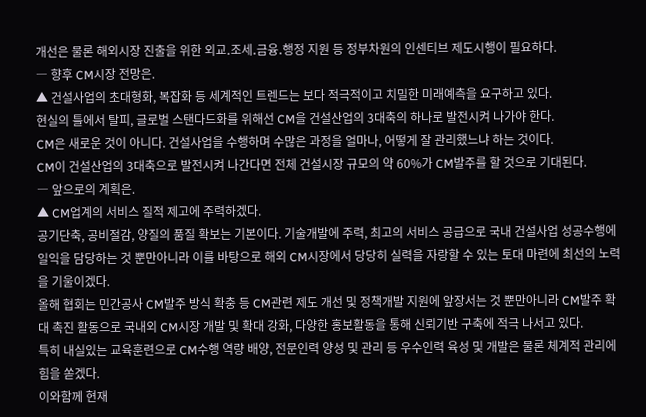개선은 물론 해외시장 진출을 위한 외교․조세․금융․행정 지원 등 정부차원의 인센티브 제도시행이 필요하다.
― 향후 CM시장 전망은.
▲ 건설사업의 초대형화, 복잡화 등 세계적인 트렌드는 보다 적극적이고 치밀한 미래예측을 요구하고 있다.
현실의 틀에서 탈피, 글로벌 스탠다드화를 위해선 CM을 건설산업의 3대축의 하나로 발전시켜 나가야 한다.
CM은 새로운 것이 아니다. 건설사업을 수행하며 수많은 과정을 얼마나, 어떻게 잘 관리했느냐 하는 것이다.
CM이 건설산업의 3대축으로 발전시켜 나간다면 전체 건설시장 규모의 약 60%가 CM발주를 할 것으로 기대된다.
― 앞으로의 계획은.
▲ CM업계의 서비스 질적 제고에 주력하겠다.
공기단축, 공비절감, 양질의 품질 확보는 기본이다. 기술개발에 주력, 최고의 서비스 공급으로 국내 건설사업 성공수행에 일익을 담당하는 것 뿐만아니라 이를 바탕으로 해외 CM시장에서 당당히 실력을 자랑할 수 있는 토대 마련에 최선의 노력을 기울이겠다.
올해 협회는 민간공사 CM발주 방식 확충 등 CM관련 제도 개선 및 정책개발 지원에 앞장서는 것 뿐만아니라 CM발주 확대 촉진 활동으로 국내외 CM시장 개발 및 확대 강화, 다양한 홍보활동을 통해 신뢰기반 구축에 적극 나서고 있다.
특히 내실있는 교육훈련으로 CM수행 역량 배양, 전문인력 양성 및 관리 등 우수인력 육성 및 개발은 물론 체계적 관리에 힘을 쏟겠다.
이와함께 현재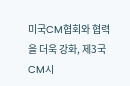미국CM협회와 협력을 더욱 강화, 제3국 CM시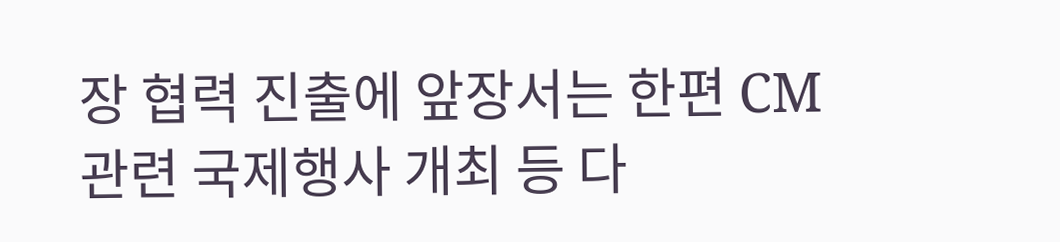장 협력 진출에 앞장서는 한편 CM관련 국제행사 개최 등 다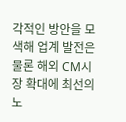각적인 방안을 모색해 업계 발전은 물론 해외 CM시장 확대에 최선의 노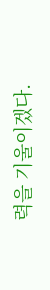력을 기울이겠다.